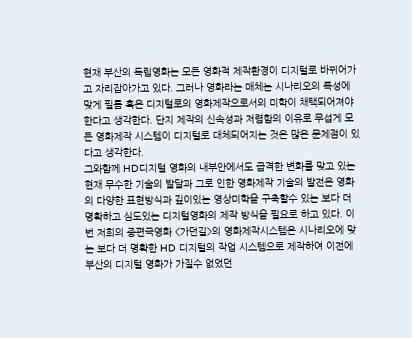현재 부산의 독립영화는 모든 영화적 제작환경이 디지털로 바뀌어가고 자리잡아가고 있다. 그러나 영화라는 매체는 시나리오의 특성에 맞게 필름 혹은 디지털로의 영화제작으로서의 미학이 채택되어져야한다고 생각한다. 단지 제작의 신속성과 저렴함의 이유로 무섭게 모든 영화제작 시스템이 디지털로 대체되어지는 것은 많은 문제점이 있다고 생각한다.
그와함께 HD디지털 영화의 내부안에서도 급격한 변화를 맞고 있는 현재 무수한 기술의 발달과 그로 인한 영화제작 기술의 발전은 영화의 다양한 표현방식과 깊이있는 영상미학을 구축할수 있는 보다 더 명확하고 심도있는 디지털영화의 제작 방식을 필요로 하고 있다. 이번 저희의 중편극영화 <가던길>의 영화제작시스템은 시나리오에 맞는 보다 더 명확한 HD 디지털의 작업 시스템으로 제작하여 이전에 부산의 디지털 영화가 가질수 없었던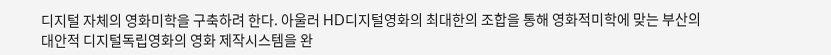디지털 자체의 영화미학을 구축하려 한다. 아울러 HD디지털영화의 최대한의 조합을 통해 영화적미학에 맞는 부산의 대안적 디지털독립영화의 영화 제작시스템을 완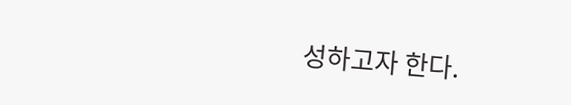성하고자 한다.